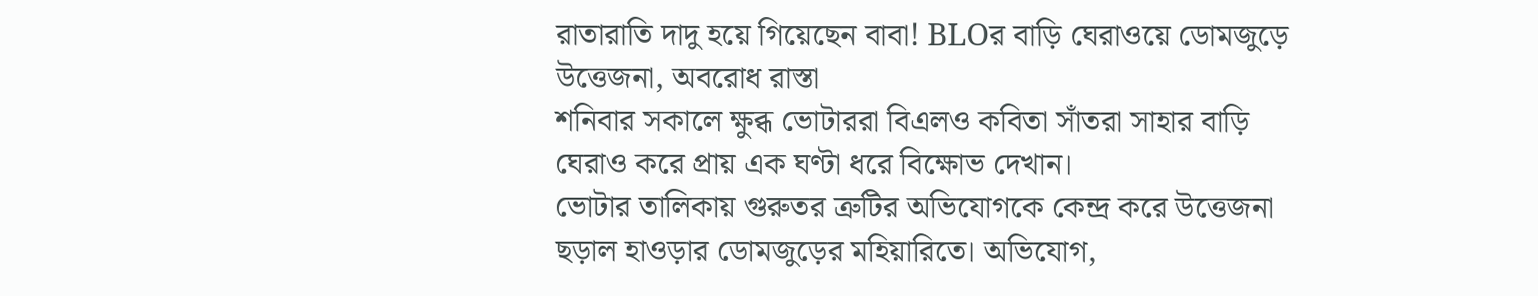রাতারাতি দাদু হয়ে গিয়েছেন বাবা! BLOর বাড়ি ঘেরাওয়ে ডোমজুড়ে উত্তেজনা, অবরোধ রাস্তা
শনিবার সকালে ক্ষুব্ধ ভোটাররা বিএলও কবিতা সাঁতরা সাহার বাড়ি ঘেরাও করে প্রায় এক ঘণ্টা ধরে বিক্ষোভ দেখান।
ভোটার তালিকায় গুরুতর ত্রুটির অভিযোগকে কেন্দ্র করে উত্তেজনা ছড়াল হাওড়ার ডোমজুড়ের মহিয়ারিতে। অভিযোগ,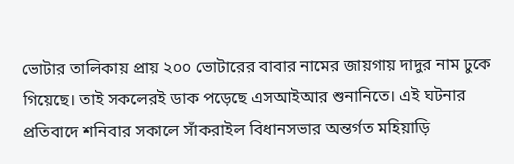ভোটার তালিকায় প্রায় ২০০ ভোটারের বাবার নামের জায়গায় দাদুর নাম ঢুকে গিয়েছে। তাই সকলেরই ডাক পড়েছে এসআইআর শুনানিতে। এই ঘটনার প্রতিবাদে শনিবার সকালে সাঁকরাইল বিধানসভার অন্তর্গত মহিয়াড়ি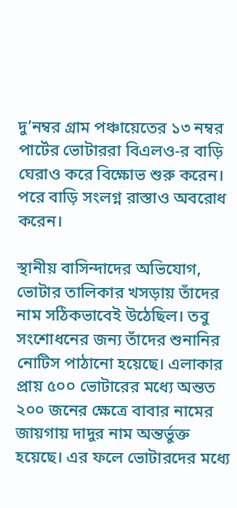দু’নম্বর গ্রাম পঞ্চায়েতের ১৩ নম্বর পার্টের ভোটাররা বিএলও-র বাড়ি ঘেরাও করে বিক্ষোভ শুরু করেন। পরে বাড়ি সংলগ্ন রাস্তাও অবরোধ করেন।

স্থানীয় বাসিন্দাদের অভিযোগ, ভোটার তালিকার খসড়ায় তাঁদের নাম সঠিকভাবেই উঠেছিল। তবু সংশোধনের জন্য তাঁদের শুনানির নোটিস পাঠানো হয়েছে। এলাকার প্রায় ৫০০ ভোটারের মধ্যে অন্তত ২০০ জনের ক্ষেত্রে বাবার নামের জায়গায় দাদুর নাম অন্তর্ভুক্ত হয়েছে। এর ফলে ভোটারদের মধ্যে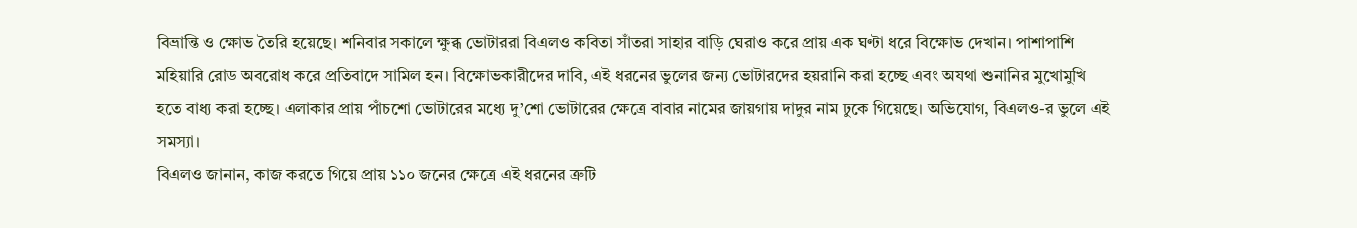বিভ্রান্তি ও ক্ষোভ তৈরি হয়েছে। শনিবার সকালে ক্ষুব্ধ ভোটাররা বিএলও কবিতা সাঁতরা সাহার বাড়ি ঘেরাও করে প্রায় এক ঘণ্টা ধরে বিক্ষোভ দেখান। পাশাপাশি মহিয়ারি রোড অবরোধ করে প্রতিবাদে সামিল হন। বিক্ষোভকারীদের দাবি, এই ধরনের ভুলের জন্য ভোটারদের হয়রানি করা হচ্ছে এবং অযথা শুনানির মুখোমুখি হতে বাধ্য করা হচ্ছে। এলাকার প্রায় পাঁচশো ভোটারের মধ্যে দু’শো ভোটারের ক্ষেত্রে বাবার নামের জায়গায় দাদুর নাম ঢুকে গিয়েছে। অভিযোগ, বিএলও-র ভুলে এই সমস্যা।
বিএলও জানান, কাজ করতে গিয়ে প্রায় ১১০ জনের ক্ষেত্রে এই ধরনের ত্রুটি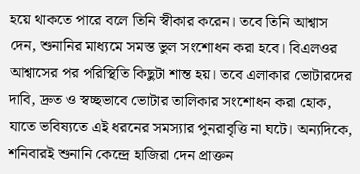হয়ে থাকতে পারে বলে তিনি স্বীকার করেন। তবে তিনি আশ্বাস দেন, শুনানির মাধ্যমে সমস্ত ভুল সংশোধন করা হবে। বিএলওর আশ্বাসের পর পরিস্থিতি কিছুটা শান্ত হয়। তবে এলাকার ভোটারদের দাবি, দ্রুত ও স্বচ্ছভাবে ভোটার তালিকার সংশোধন করা হোক, যাতে ভবিষ্যতে এই ধরনের সমস্যার পুনরাবৃত্তি না ঘটে। অন্যদিকে, শনিবারই শুনানি কেন্দ্রে হাজিরা দেন প্রাক্তন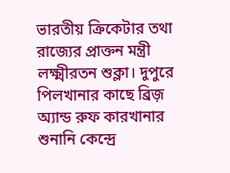ভারতীয় ক্রিকেটার তথা রাজ্যের প্রাক্তন মন্ত্রী লক্ষ্মীরতন শুক্লা। দুপুরে পিলখানার কাছে ব্রিজ় অ্যান্ড রুফ কারখানার শুনানি কেন্দ্রে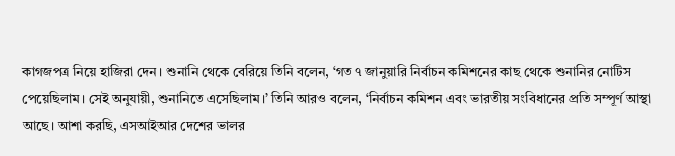কাগজপত্র নিয়ে হাজিরা দেন। শুনানি থেকে বেরিয়ে তিনি বলেন, ‘গত ৭ জানুয়ারি নির্বাচন কমিশনের কাছ থেকে শুনানির নোটিস পেয়েছিলাম। সেই অনুযায়ী, শুনানিতে এসেছিলাম।’ তিনি আরও বলেন, ‘নির্বাচন কমিশন এবং ভারতীয় সংবিধানের প্রতি সম্পূর্ণ আস্থা আছে। আশা করছি, এসআইআর দেশের ভালর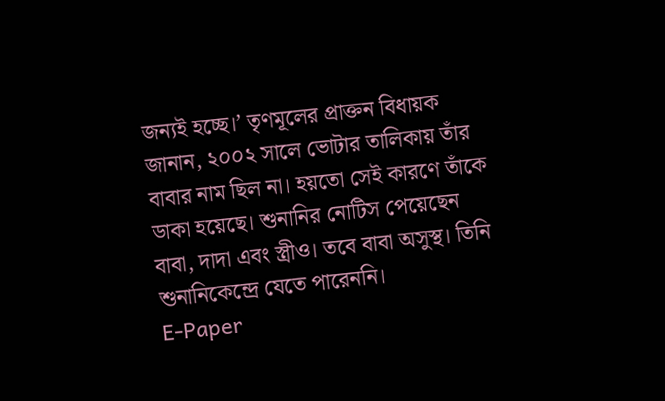জন্যই হচ্ছে।’ তৃণমূলের প্রাক্তন বিধায়ক জানান, ২০০২ সালে ভোটার তালিকায় তাঁর বাবার নাম ছিল না। হয়তো সেই কারণে তাঁকে ডাকা হয়েছে। শুনানির নোটিস পেয়েছেন বাবা, দাদা এবং স্ত্রীও। তবে বাবা অসুস্থ। তিনি শুনানিকেন্দ্রে যেতে পারেননি।
E-Paper